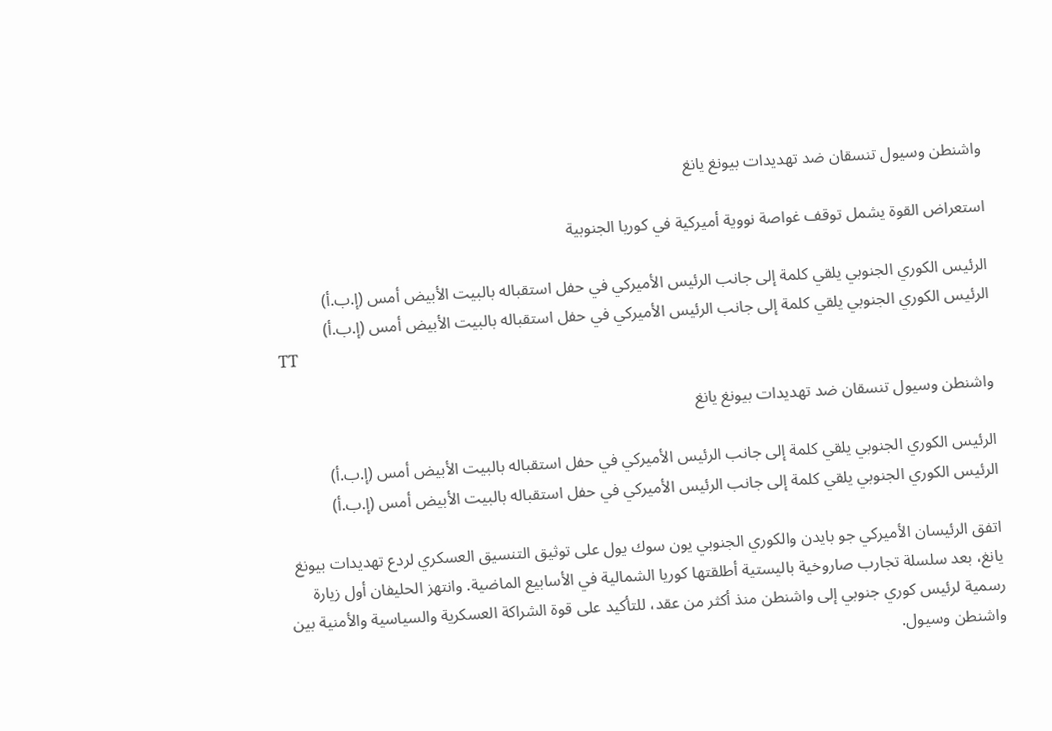واشنطن وسيول تنسقان ضد تهديدات بيونغ يانغ

استعراض القوة يشمل توقف غواصة نووية أميركية في كوريا الجنوبية

الرئيس الكوري الجنوبي يلقي كلمة إلى جانب الرئيس الأميركي في حفل استقباله بالبيت الأبيض أمس (إ.ب.أ)
الرئيس الكوري الجنوبي يلقي كلمة إلى جانب الرئيس الأميركي في حفل استقباله بالبيت الأبيض أمس (إ.ب.أ)
TT

واشنطن وسيول تنسقان ضد تهديدات بيونغ يانغ

الرئيس الكوري الجنوبي يلقي كلمة إلى جانب الرئيس الأميركي في حفل استقباله بالبيت الأبيض أمس (إ.ب.أ)
الرئيس الكوري الجنوبي يلقي كلمة إلى جانب الرئيس الأميركي في حفل استقباله بالبيت الأبيض أمس (إ.ب.أ)

اتفق الرئيسان الأميركي جو بايدن والكوري الجنوبي يون سوك يول على توثيق التنسيق العسكري لردع تهديدات بيونغ يانغ، بعد سلسلة تجارب صاروخية باليستية أطلقتها كوريا الشمالية في الأسابيع الماضية. وانتهز الحليفان أول زيارة رسمية لرئيس كوري جنوبي إلى واشنطن منذ أكثر من عقد، للتأكيد على قوة الشراكة العسكرية والسياسية والأمنية بين واشنطن وسيول.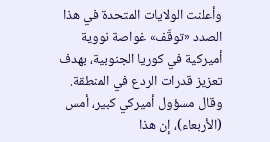وأعلنت الولايات المتحدة في هذا الصدد «توقّف» غواصة نووية أميركية في كوريا الجنوبية، بهدف تعزيز قدرات الردع في المنطقة. وقال مسؤول أميركي كبير، أمس (الأربعاء)، إن هذا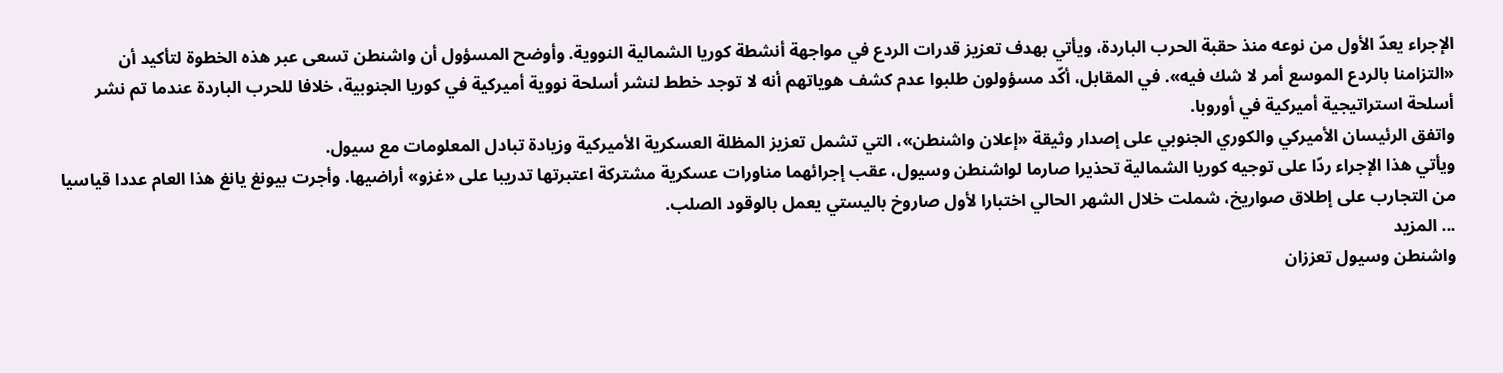الإجراء يعدّ الأول من نوعه منذ حقبة الحرب الباردة، ويأتي بهدف تعزيز قدرات الردع في مواجهة أنشطة كوريا الشمالية النووية. وأوضح المسؤول أن واشنطن تسعى عبر هذه الخطوة لتأكيد أن «التزامنا بالردع الموسع أمر لا شك فيه». في المقابل، أكّد مسؤولون طلبوا عدم كشف هوياتهم أنه لا توجد خطط لنشر أسلحة نووية أميركية في كوريا الجنوبية، خلافا للحرب الباردة عندما تم نشر أسلحة استراتيجية أميركية في أوروبا.
واتفق الرئيسان الأميركي والكوري الجنوبي على إصدار وثيقة «إعلان واشنطن»، التي تشمل تعزيز المظلة العسكرية الأميركية وزيادة تبادل المعلومات مع سيول.
ويأتي هذا الإجراء ردّا على توجيه كوريا الشمالية تحذيرا صارما لواشنطن وسيول، عقب إجرائهما مناورات عسكرية مشتركة اعتبرتها تدريبا على «غزو» أراضيها. وأجرت بيونغ يانغ هذا العام عددا قياسيا من التجارب على إطلاق صواريخ، شملت خلال الشهر الحالي اختبارا لأول صاروخ باليستي يعمل بالوقود الصلب.
... المزيد
واشنطن وسيول تعززان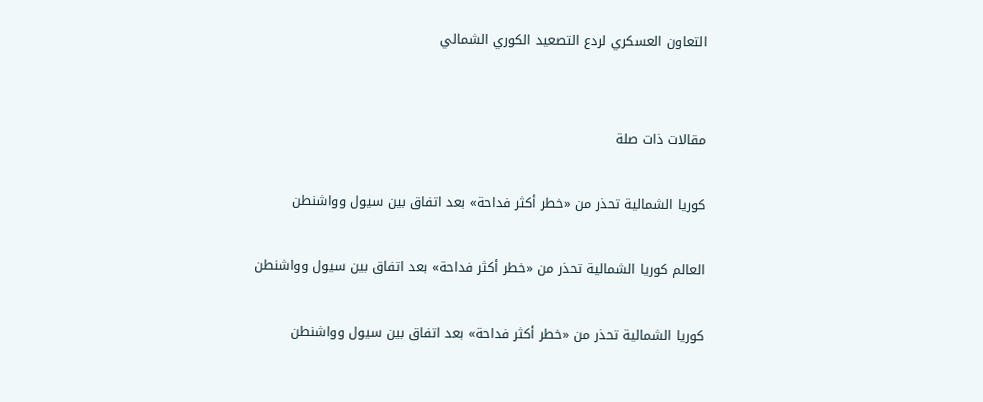التعاون العسكري لردع التصعيد الكوري الشمالي


مقالات ذات صلة

كوريا الشمالية تحذر من «خطر أكثر فداحة» بعد اتفاق بين سيول وواشنطن

العالم كوريا الشمالية تحذر من «خطر أكثر فداحة» بعد اتفاق بين سيول وواشنطن

كوريا الشمالية تحذر من «خطر أكثر فداحة» بعد اتفاق بين سيول وواشنطن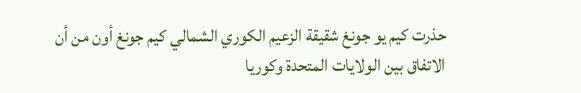حذرت كيم يو جونغ شقيقة الزعيم الكوري الشمالي كيم جونغ أون من أن الاتفاق بين الولايات المتحدة وكوريا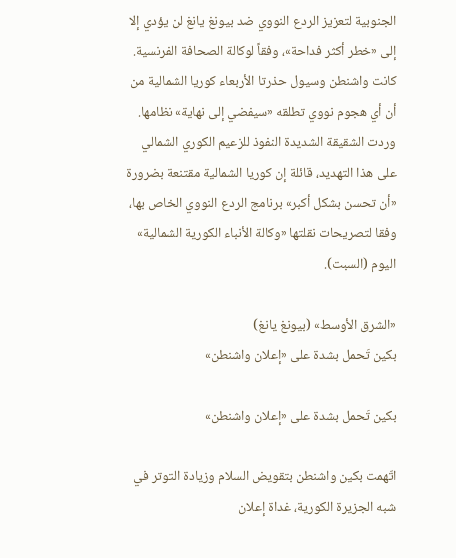الجنوبية لتعزيز الردع النووي ضد بيونغ يانغ لن يؤدي إلا إلى «خطر أكثر فداحة»، وفقاً لوكالة الصحافة الفرنسية. كانت واشنطن وسيول حذرتا الأربعاء كوريا الشمالية من أن أي هجوم نووي تطلقه «سيفضي إلى نهاية» نظامها. وردت الشقيقة الشديدة النفوذ للزعيم الكوري الشمالي على هذا التهديد، قائلة إن كوريا الشمالية مقتنعة بضرورة «أن تحسن بشكل أكبر» برنامج الردع النووي الخاص بها، وفقا لتصريحات نقلتها «وكالة الأنباء الكورية الشمالية» اليوم (السبت).

«الشرق الأوسط» (بيونغ يانغ)
بكين تَحمل بشدة على «إعلان واشنطن»

بكين تَحمل بشدة على «إعلان واشنطن»

اتّهمت بكين واشنطن بتقويض السلام وزيادة التوتر في شبه الجزيرة الكورية، غداة إعلان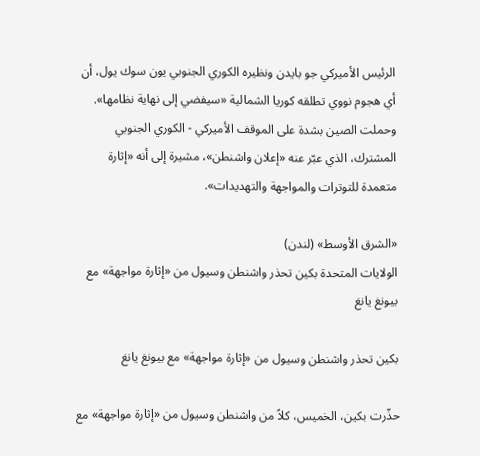الرئيس الأميركي جو بايدن ونظيره الكوري الجنوبي يون سوك يول، أن أي هجوم نووي تطلقه كوريا الشمالية «سيفضي إلى نهاية نظامها». وحملت الصين بشدة على الموقف الأميركي - الكوري الجنوبي المشترك، الذي عبّر عنه «إعلان واشنطن»، مشيرة إلى أنه «إثارة متعمدة للتوترات والمواجهة والتهديدات».

«الشرق الأوسط» (لندن)
الولايات المتحدة بكين تحذر واشنطن وسيول من «إثارة مواجهة» مع بيونغ يانغ

بكين تحذر واشنطن وسيول من «إثارة مواجهة» مع بيونغ يانغ

حذّرت بكين، الخميس، كلاً من واشنطن وسيول من «إثارة مواجهة» مع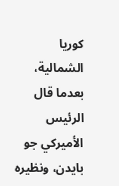كوريا الشمالية، بعدما قال الرئيس الأميركي جو بايدن، ونظيره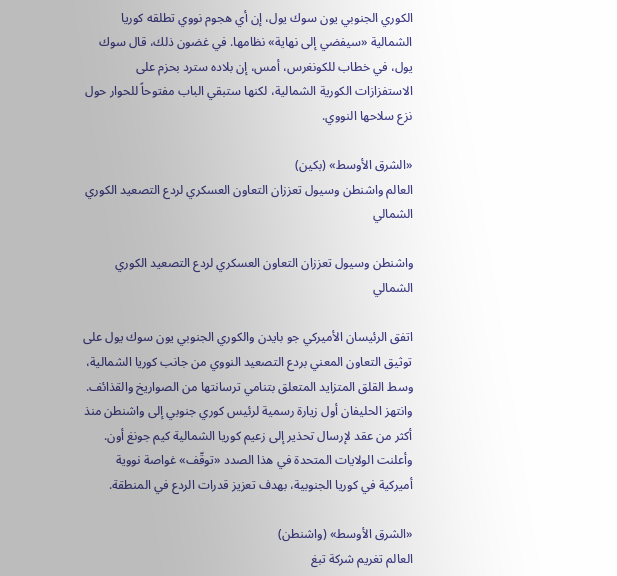الكوري الجنوبي يون سوك يول، إن أي هجوم نووي تطلقه كوريا الشمالية «سيفضي إلى نهاية» نظامها. في غضون ذلك، قال سوك يول، في خطاب للكونغرس، أمس، إن بلاده سترد بحزم على الاستفزازات الكورية الشمالية، لكنها ستبقي الباب مفتوحاً للحوار حول نزع سلاحها النووي.

«الشرق الأوسط» (بكين)
العالم واشنطن وسيول تعززان التعاون العسكري لردع التصعيد الكوري الشمالي

واشنطن وسيول تعززان التعاون العسكري لردع التصعيد الكوري الشمالي

اتفق الرئيسان الأميركي جو بايدن والكوري الجنوبي يون سوك يول على توثيق التعاون المعني بردع التصعيد النووي من جانب كوريا الشمالية، وسط القلق المتزايد المتعلق بتنامي ترسانتها من الصواريخ والقذائف. وانتهز الحليفان أول زيارة رسمية لرئيس كوري جنوبي إلى واشنطن منذ أكثر من عقد لإرسال تحذير إلى زعيم كوريا الشمالية كيم جونغ أون. وأعلنت الولايات المتحدة في هذا الصدد «توقّف» غواصة نووية أميركية في كوريا الجنوبية، بهدف تعزيز قدرات الردع في المنطقة.

«الشرق الأوسط» (واشنطن)
العالم تغريم شركة تبغ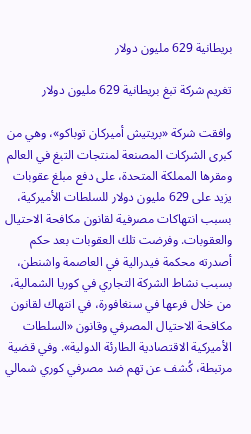بريطانية 629 مليون دولار

تغريم شركة تبغ بريطانية 629 مليون دولار

وافقت شركة «بريتيش أميركان توباكو»، وهي من كبرى الشركات المصنعة لمنتجات التبغ في العالم ومقرها المملكة المتحدة، على دفع مبلغ عقوبات يزيد على 629 مليون دولار للسلطات الأميركية، بسبب انتهاكات مصرفية لقانون مكافحة الاحتيال والعقوبات. وفرضت تلك العقوبات بعد حكم أصدرته محكمة فيدرالية في العاصمة واشنطن، بسبب نشاط الشركة التجاري في كوريا الشمالية، من خلال فرعها في سنغافورة، في انتهاك لقانون مكافحة الاحتيال المصرفي وقانون «السلطات الأميركية الاقتصادية الطارئة الدولية». وفي قضية مرتبطة، كُشف عن تهم ضد مصرفي كوري شمالي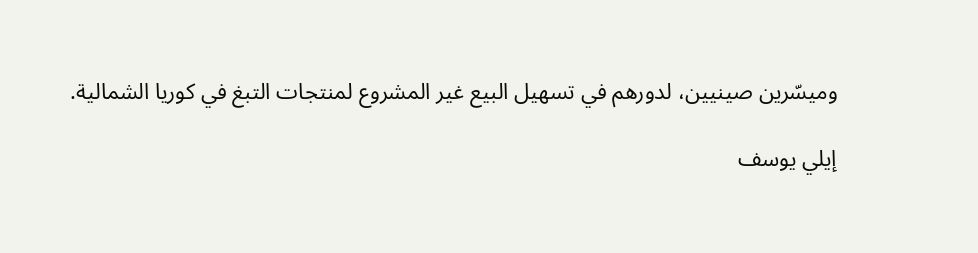وميسّرين صينيين، لدورهم في تسهيل البيع غير المشروع لمنتجات التبغ في كوريا الشمالية.

إيلي يوسف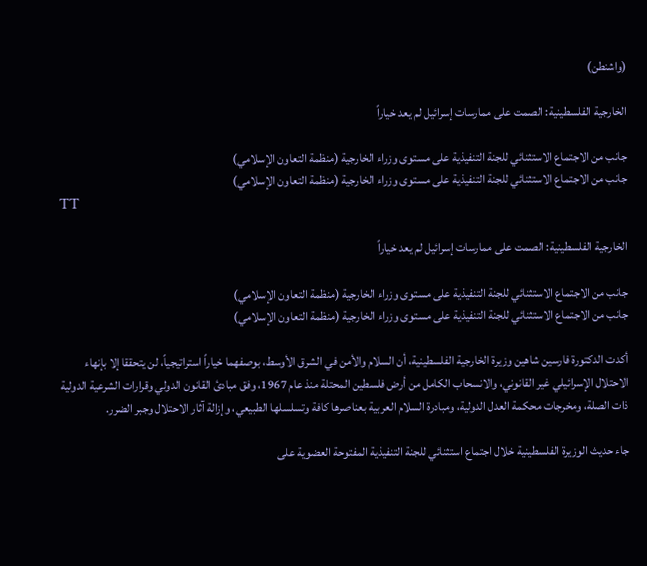(واشنطن)

الخارجية الفلسطينية: الصمت على ممارسات إسرائيل لم يعد خياراً

جانب من الاجتماع الاستثنائي للجنة التنفيذية على مستوى وزراء الخارجية (منظمة التعاون الإسلامي)
جانب من الاجتماع الاستثنائي للجنة التنفيذية على مستوى وزراء الخارجية (منظمة التعاون الإسلامي)
TT

الخارجية الفلسطينية: الصمت على ممارسات إسرائيل لم يعد خياراً

جانب من الاجتماع الاستثنائي للجنة التنفيذية على مستوى وزراء الخارجية (منظمة التعاون الإسلامي)
جانب من الاجتماع الاستثنائي للجنة التنفيذية على مستوى وزراء الخارجية (منظمة التعاون الإسلامي)

أكدت الدكتورة فارسين شاهين وزيرة الخارجية الفلسطينية، أن السلام والأمن في الشرق الأوسط، بوصفهما خياراً استراتيجياً، لن يتحققا إلا بإنهاء الاحتلال الإسرائيلي غير القانوني، والانسحاب الكامل من أرض فلسطين المحتلة منذ عام 1967، وفق مبادئ القانون الدولي وقرارات الشرعية الدولية ذات الصلة، ومخرجات محكمة العدل الدولية، ومبادرة السلام العربية بعناصرها كافة وتسلسلها الطبيعي، وإزالة آثار الاحتلال وجبر الضرر.

جاء حديث الوزيرة الفلسطينية خلال اجتماع استثنائي للجنة التنفيذية المفتوحة العضوية على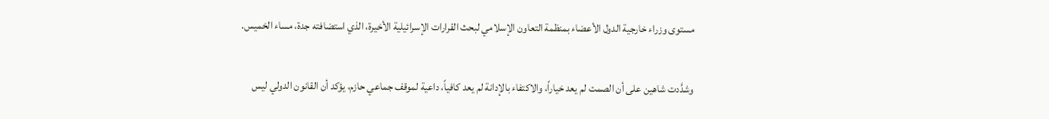مستوى وزراء خارجية الدول الأعضاء بمنظمة التعاون الإسلامي لبحث القرارات الإسرائيلية الأخيرة، الذي استضافته جدة، مساء الخميس.

وشدَّدت شاهين على أن الصمت لم يعد خياراً، والاكتفاء بالإدانة لم يعد كافياً، داعية لموقف جماعي حازم، يؤكد أن القانون الدولي ليس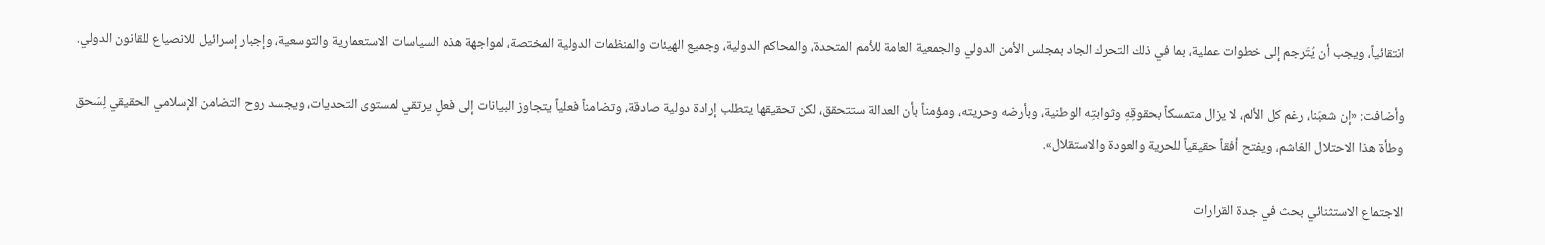انتقائياً، ويجب أن يُتَرجم إلى خطوات عملية، بما في ذلك التحرك الجاد بمجلس الأمن الدولي والجمعية العامة للأمم المتحدة، والمحاكم الدولية، وجميع الهيئات والمنظمات الدولية المختصة، لمواجهة هذه السياسات الاستعمارية والتوسعية، وإجبار إسرائيل للانصياع للقانون الدولي.

وأضافت: «إن شعبَنا، رغم كل الألم، لا يزال متمسكاً بحقوقِهِ وثوابتِه الوطنية، وبأرضه وحريته، ومؤمناً بأن العدالة ستتحقق، لكن تحقيقها يتطلب إرادة دولية صادقة، وتضامناً فعلياً يتجاوز البيانات إلى فعلٍ يرتقي لمستوى التحديات، ويجسد روح التضامن الإسلامي الحقيقي لِسَحق وطأة هذا الاحتلال الغاشم، ويفتح أفقاً حقيقياً للحرية والعودة والاستقلال».

الاجتماع الاستثنائي بحث في جدة القرارات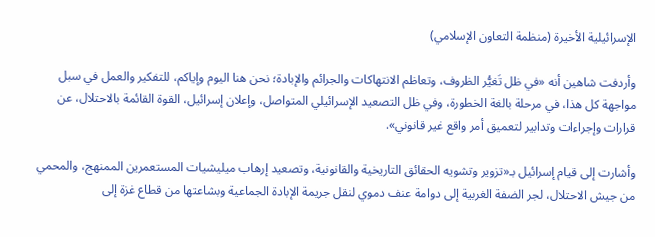الإسرائيلية الأخيرة (منظمة التعاون الإسلامي)

وأردفت شاهين أنه «في ظل تَغيُّر الظروف، وتعاظم الانتهاكات والجرائم والإبادة؛ نحن هنا اليوم وإياكم، للتفكير والعمل في سبل مواجهة كل هذا، في مرحلة بالغة الخطورة، وفي ظل التصعيد الإسرائيلي المتواصل، وإعلان إسرائيل، القوة القائمة بالاحتلال، عن قرارات وإجراءات وتدابير لتعميق أمر واقع غير قانوني».

وأشارت إلى قيام إسرائيل بـ«تزوير وتشويه الحقائق التاريخية والقانونية، وتصعيد إرهاب ميليشيات المستعمرين الممنهج، والمحمي من جيش الاحتلال، لجر الضفة الغربية إلى دوامة عنف دموي لنقل جريمة الإبادة الجماعية وبشاعتها من قطاع غزة إلى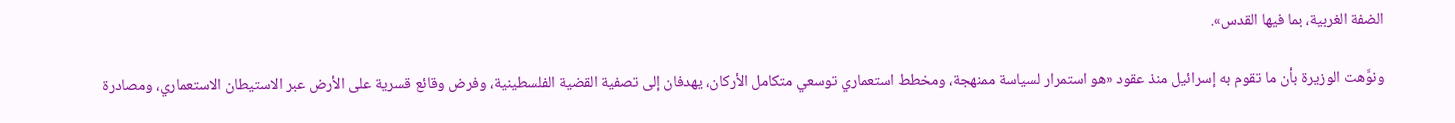الضفة الغربية، بما فيها القدس».

ونوَّهت الوزيرة بأن ما تقوم به إسرائيل منذ عقود «هو استمرار لسياسة ممنهجة، ومخطط استعماري توسعي متكامل الأركان، يهدفان إلى تصفية القضية الفلسطينية، وفرض وقائع قسرية على الأرض عبر الاستيطان الاستعماري، ومصادرة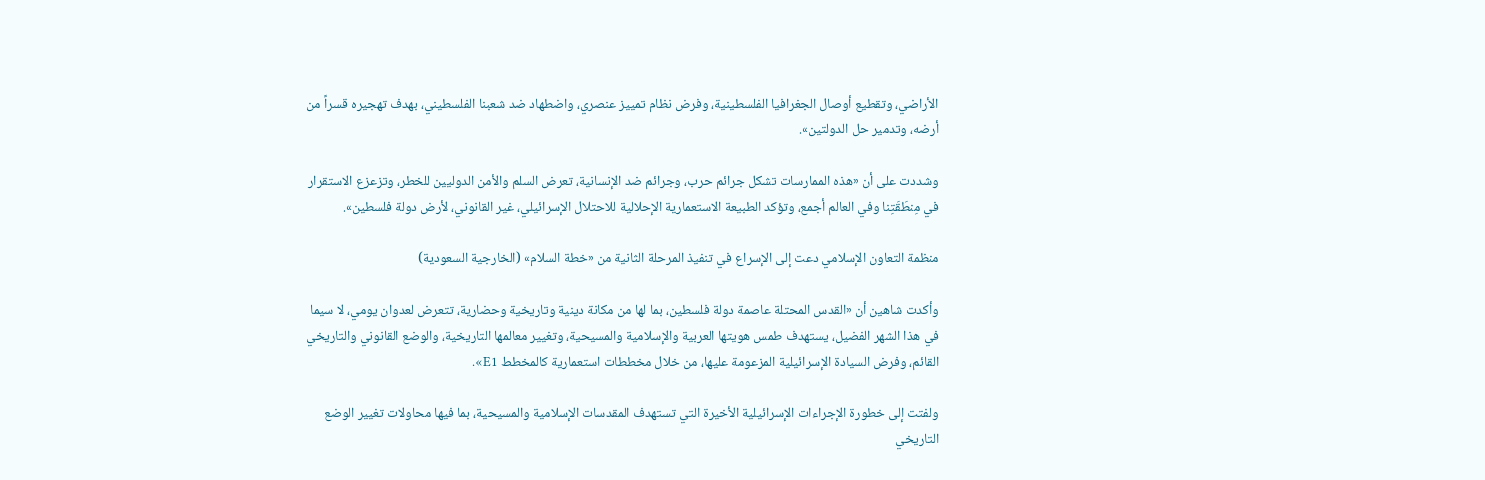الأراضي، وتقطيع أوصال الجغرافيا الفلسطينية، وفرض نظام تمييز عنصري، واضطهاد ضد شعبنا الفلسطيني، بهدف تهجيره قسراً من أرضه، وتدمير حل الدولتين».

وشددت على أن «هذه الممارسات تشكل جرائم حرب، وجرائم ضد الإنسانية، تعرض السلم والأمن الدوليين للخطر، وتزعزع الاستقرار في مِنطَقَتِنا وفي العالم أجمع، وتؤكد الطبيعة الاستعمارية الإحلالية للاحتلال الإسرائيلي، غير القانوني، لأرض دولة فلسطين».

منظمة التعاون الإسلامي دعت إلى الإسراع في تنفيذ المرحلة الثانية من «خطة السلام» (الخارجية السعودية)

وأكدت شاهين أن «القدس المحتلة عاصمة دولة فلسطين، بما لها من مكانة دينية وتاريخية وحضارية، تتعرض لعدوان يومي، لا سيما في هذا الشهر الفضيل، يستهدف طمس هويتها العربية والإسلامية والمسيحية، وتغيير معالمها التاريخية، والوضع القانوني والتاريخي القائم، وفرض السيادة الإسرائيلية المزعومة عليها، من خلال مخططات استعمارية كالمخطط E1».

ولفتت إلى خطورة الإجراءات الإسرائيلية الأخيرة التي تستهدف المقدسات الإسلامية والمسيحية، بما فيها محاولات تغيير الوضع التاريخي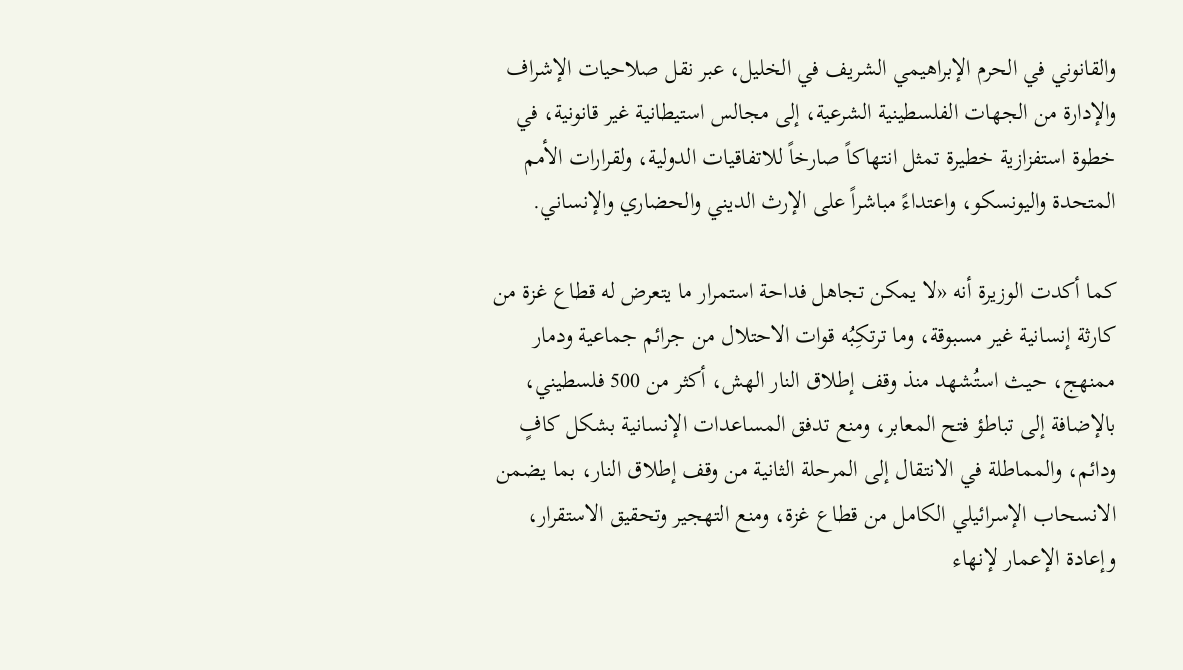والقانوني في الحرم الإبراهيمي الشريف في الخليل، عبر نقل صلاحيات الإشراف والإدارة من الجهات الفلسطينية الشرعية، إلى مجالس استيطانية غير قانونية، في خطوة استفزازية خطيرة تمثل انتهاكاً صارخاً للاتفاقيات الدولية، ولقرارات الأمم المتحدة واليونسكو، واعتداءً مباشراً على الإرث الديني والحضاري والإنساني.

كما أكدت الوزيرة أنه «لا يمكن تجاهل فداحة استمرار ما يتعرض له قطاع غزة من كارثة إنسانية غير مسبوقة، وما ترتكِبُه قوات الاحتلال من جرائم جماعية ودمار ممنهج، حيث استُشهد منذ وقف إطلاق النار الهش، أكثر من 500 فلسطيني، بالإضافة إلى تباطؤ فتح المعابر، ومنع تدفق المساعدات الإنسانية بشكل كافٍ ودائم، والمماطلة في الانتقال إلى المرحلة الثانية من وقف إطلاق النار، بما يضمن الانسحاب الإسرائيلي الكامل من قطاع غزة، ومنع التهجير وتحقيق الاستقرار، وإعادة الإعمار لإنهاء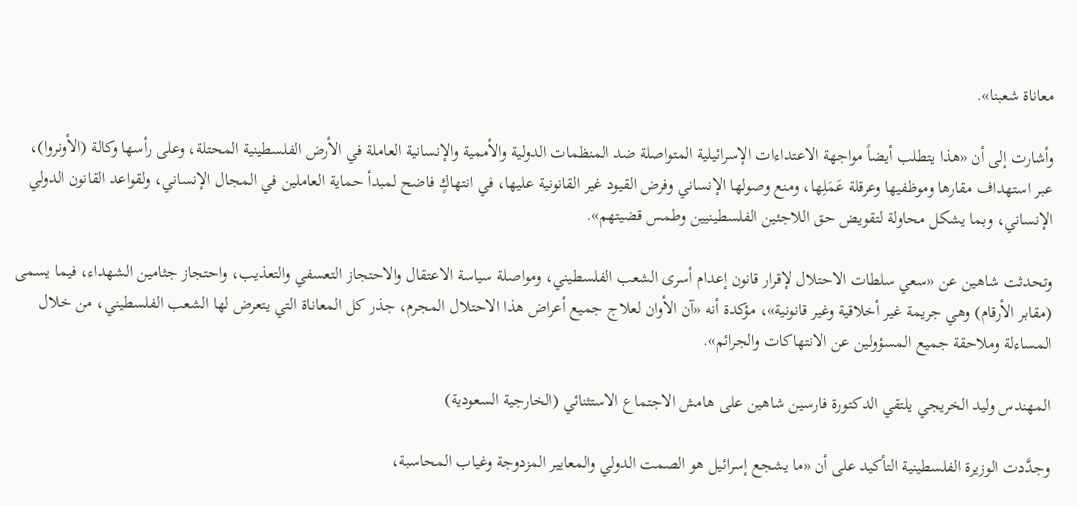معاناة شعبنا».

وأشارت إلى أن «هذا يتطلب أيضاً مواجهة الاعتداءات الإسرائيلية المتواصلة ضد المنظمات الدولية والأممية والإنسانية العاملة في الأرض الفلسطينية المحتلة، وعلى رأسها وكالة (الأونروا)، عبر استهداف مقارها وموظفيها وعرقلة عَمَلِها، ومنع وصولها الإنساني وفرض القيود غير القانونية عليها، في انتهاكٍ فاضح لمبدأ حماية العاملين في المجال الإنساني، ولقواعد القانون الدولي الإنساني، وبما يشكل محاولة لتقويض حق اللاجئين الفلسطينيين وطمس قضيتهم».

وتحدثت شاهين عن «سعي سلطات الاحتلال لإقرار قانون إعدام أسرى الشعب الفلسطيني، ومواصلة سياسة الاعتقال والاحتجاز التعسفي والتعذيب، واحتجاز جثامين الشهداء، فيما يسمى (مقابر الأرقام) وهي جريمة غير أخلاقية وغير قانونية»، مؤكدة أنه «آن الأوان لعلاج جميع أعراض هذا الاحتلال المجرم، جذر كل المعاناة التي يتعرض لها الشعب الفلسطيني، من خلال المساءلة وملاحقة جميع المسؤولين عن الانتهاكات والجرائم».

المهندس وليد الخريجي يلتقي الدكتورة فارسين شاهين على هامش الاجتماع الاستثنائي (الخارجية السعودية)

وجدَّدت الوزيرة الفلسطينية التأكيد على أن «ما يشجع إسرائيل هو الصمت الدولي والمعايير المزدوجة وغياب المحاسبة،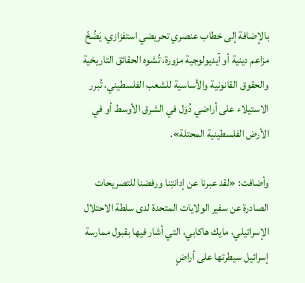بالإضافة إلى خطاب عنصري تحريضي استفزازي، يَضُخّ مزاعم دينية أو آيديولوجية مزورة، تُشوه الحقائق التاريخية والحقوق القانونية والأساسية للشعب الفلسطيني، تُبرر الاستيلاء على أراضي دُوَل في الشرق الأوسط أو في الأرض الفلسطينية المحتلة».

وأضافت: «لقد عبرنا عن إدانتِنا ورفضنا للتصريحات الصادرة عن سفير الولايات المتحدة لدى سلطة الاحتلال الإسرائيلي، مايك هاكابي، التي أشار فيها بقبول ممارسة إسرائيل سيطرتها على أراضٍ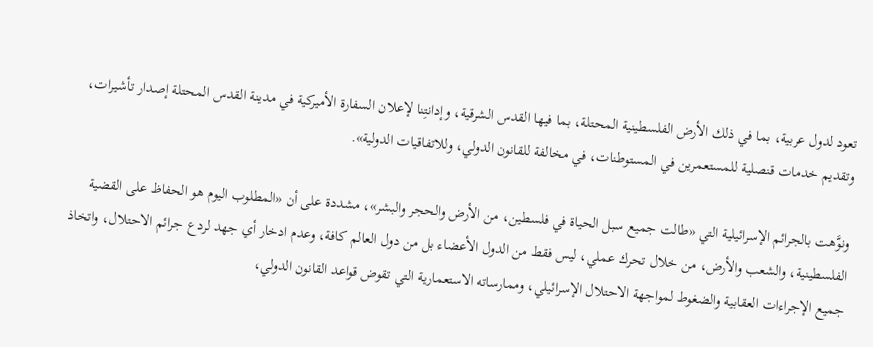تعود لدول عربية، بما في ذلك الأرض الفلسطينية المحتلة، بما فيها القدس الشرقية، وإدانتِنا لإعلان السفارة الأميركية في مدينة القدس المحتلة إصدار تأشيرات، وتقديم خدمات قنصلية للمستعمرين في المستوطنات، في مخالفة للقانون الدولي، وللاتفاقيات الدولية».

ونوَّهت بالجرائم الإسرائيلية التي «طالت جميع سبل الحياة في فلسطين، من الأرض والحجر والبشر»، مشددة على أن «المطلوب اليوم هو الحفاظ على القضية الفلسطينية، والشعب والأرض، من خلال تحرك عملي، ليس فقط من الدول الأعضاء بل من دول العالم كافة، وعدم ادخار أي جهد لردع جرائم الاحتلال، واتخاذ جميع الإجراءات العقابية والضغوط لمواجهة الاحتلال الإسرائيلي، وممارساته الاستعمارية التي تقوض قواعد القانون الدولي،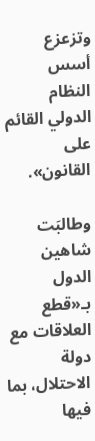وتزعزع أسس النظام الدولي القائم على القانون».

وطالبَت شاهين الدول بـ«قطع العلاقات مع دولة الاحتلال، بما فيها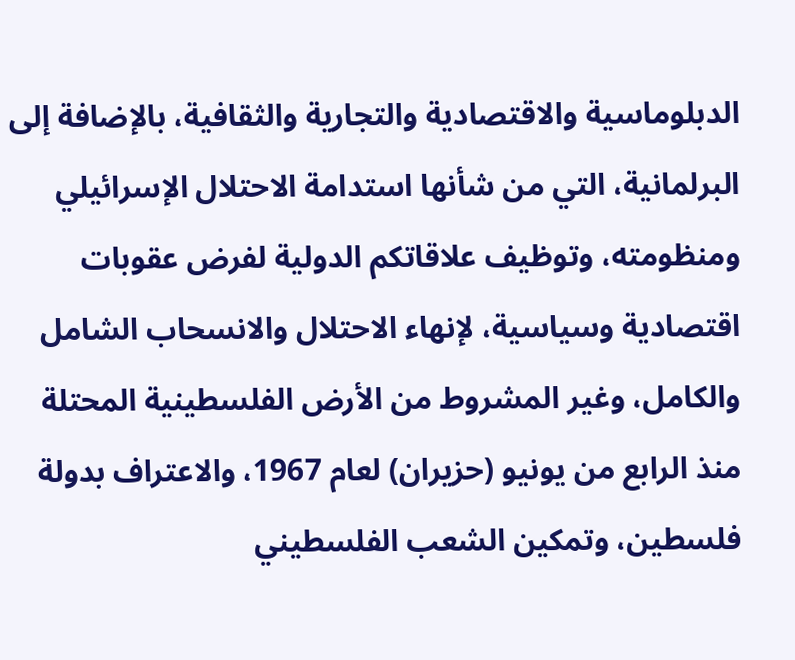الدبلوماسية والاقتصادية والتجارية والثقافية، بالإضافة إلى البرلمانية، التي من شأنها استدامة الاحتلال الإسرائيلي ومنظومته، وتوظيف علاقاتكم الدولية لفرض عقوبات اقتصادية وسياسية، لإنهاء الاحتلال والانسحاب الشامل والكامل، وغير المشروط من الأرض الفلسطينية المحتلة منذ الرابع من يونيو (حزيران) لعام 1967، والاعتراف بدولة فلسطين، وتمكين الشعب الفلسطيني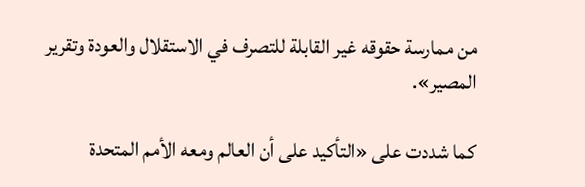من ممارسة حقوقه غير القابلة للتصرف في الاستقلال والعودة وتقرير المصير».

كما شددت على «التأكيد على أن العالم ومعه الأمم المتحدة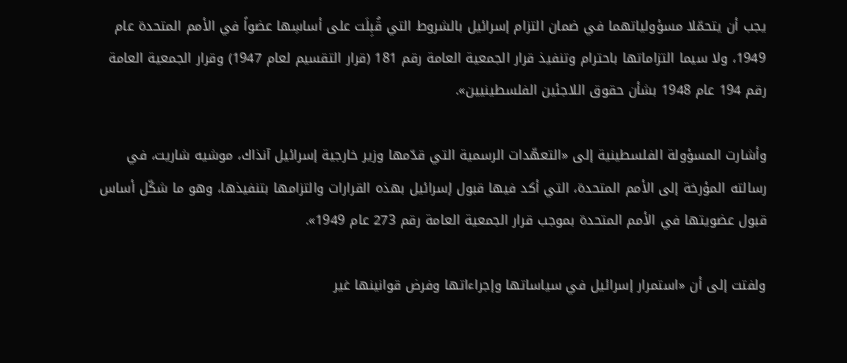يجب أن يتحمّلا مسؤولياتهما في ضمان التزام إسرائيل بالشروط التي قُبِلَت على أساسِها عضواً في الأمم المتحدة عام 1949، ولا سيما التزاماتها باحترام وتنفيذ قرار الجمعية العامة رقم 181 (قرار التقسيم لعام 1947) وقرار الجمعية العامة رقم 194 عام 1948 بشأن حقوق اللاجئين الفلسطينيين».

وأشارت المسؤولة الفلسطينية إلى «التعهّدات الرسمية التي قدّمها وزير خارجية إسرائيل آنذاك، موشيه شاريت، في رسالته المؤرخة إلى الأمم المتحدة، التي أكد فيها قبول إسرائيل بهذه القرارات والتزامها بتنفيذها، وهو ما شكّل أساس قبول عضويتها في الأمم المتحدة بموجب قرار الجمعية العامة رقم 273 عام 1949».

ولفتت إلى أن «استمرار إسرائيل في سياساتها وإجراءاتها وفرض قوانينها غير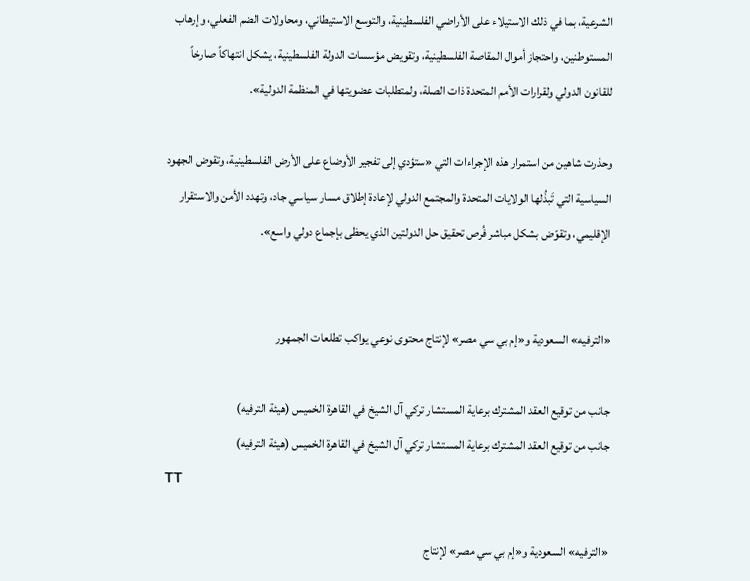الشرعية، بما في ذلك الاستيلاء على الأراضي الفلسطينية، والتوسع الاستيطاني، ومحاولات الضم الفعلي، وإرهاب المستوطنين، واحتجاز أموال المقاصة الفلسطينية، وتقويض مؤسسات الدولة الفلسطينية، يشكل انتهاكاً صارخاً للقانون الدولي ولقرارات الأمم المتحدة ذات الصلة، ولمتطلبات عضويتها في المنظمة الدولية».

وحذرت شاهين من استمرار هذه الإجراءات التي «ستؤدي إلى تفجير الأوضاع على الأرض الفلسطينية، وتقوض الجهود السياسية التي تَبذُلها الولايات المتحدة والمجتمع الدولي لإعادة إطلاق مسار سياسي جاد، وتهدد الأمن والاستقرار الإقليمي، وتقوّض بشكل مباشر فُرص تحقيق حل الدولتين الذي يحظى بإجماع دولي واسع».


«الترفيه» السعودية و«إم بي سي مصر» لإنتاج محتوى نوعي يواكب تطلعات الجمهور

جانب من توقيع العقد المشترك برعاية المستشار تركي آل الشيخ في القاهرة الخميس (هيئة الترفيه)
جانب من توقيع العقد المشترك برعاية المستشار تركي آل الشيخ في القاهرة الخميس (هيئة الترفيه)
TT

«الترفيه» السعودية و«إم بي سي مصر» لإنتاج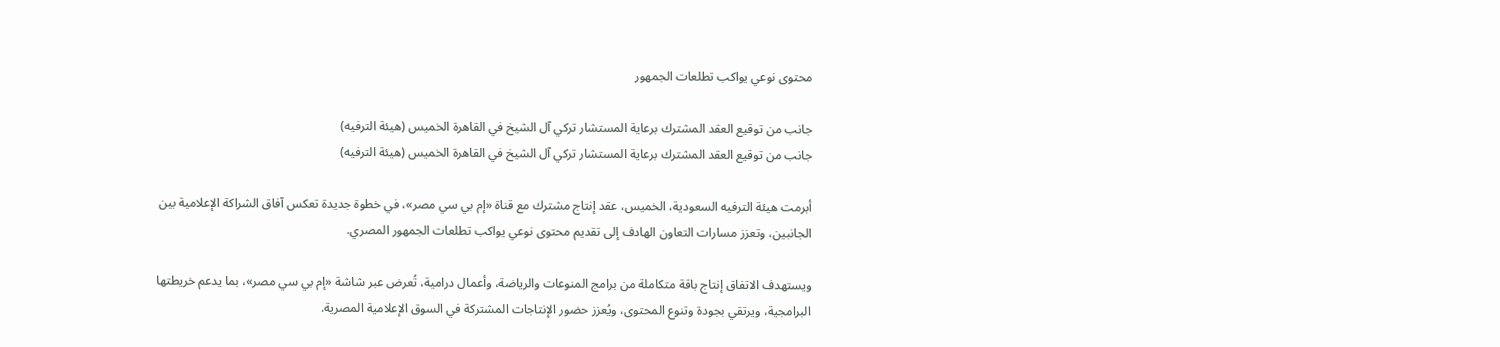محتوى نوعي يواكب تطلعات الجمهور

جانب من توقيع العقد المشترك برعاية المستشار تركي آل الشيخ في القاهرة الخميس (هيئة الترفيه)
جانب من توقيع العقد المشترك برعاية المستشار تركي آل الشيخ في القاهرة الخميس (هيئة الترفيه)

أبرمت هيئة الترفيه السعودية، الخميس، عقد إنتاج مشترك مع قناة «إم بي سي مصر»، في خطوة جديدة تعكس آفاق الشراكة الإعلامية بين الجانبين، وتعزز مسارات التعاون الهادف إلى تقديم محتوى نوعي يواكب تطلعات الجمهور المصري.

ويستهدف الاتفاق إنتاج باقة متكاملة من برامج المنوعات والرياضة، وأعمال درامية، تُعرض عبر شاشة «إم بي سي مصر»، بما يدعم خريطتها البرامجية، ويرتقي بجودة وتنوع المحتوى، ويُعزز حضور الإنتاجات المشتركة في السوق الإعلامية المصرية.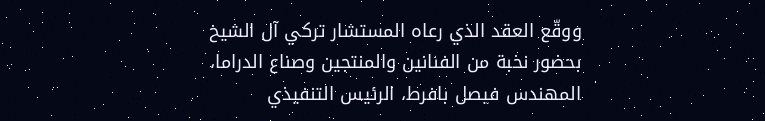ووقّع العقد الذي رعاه المستشار تركي آل الشيخ بحضور نخبة من الفنانين والمنتجين وصناع الدراما، المهندس فيصل بافرط، الرئيس التنفيذي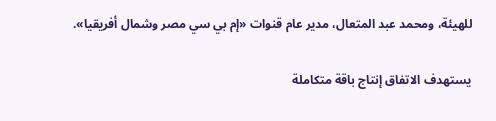للهيئة، ومحمد عبد المتعال، مدير عام قنوات «إم بي سي مصر وشمال أفريقيا».

يستهدف الاتفاق إنتاج باقة متكاملة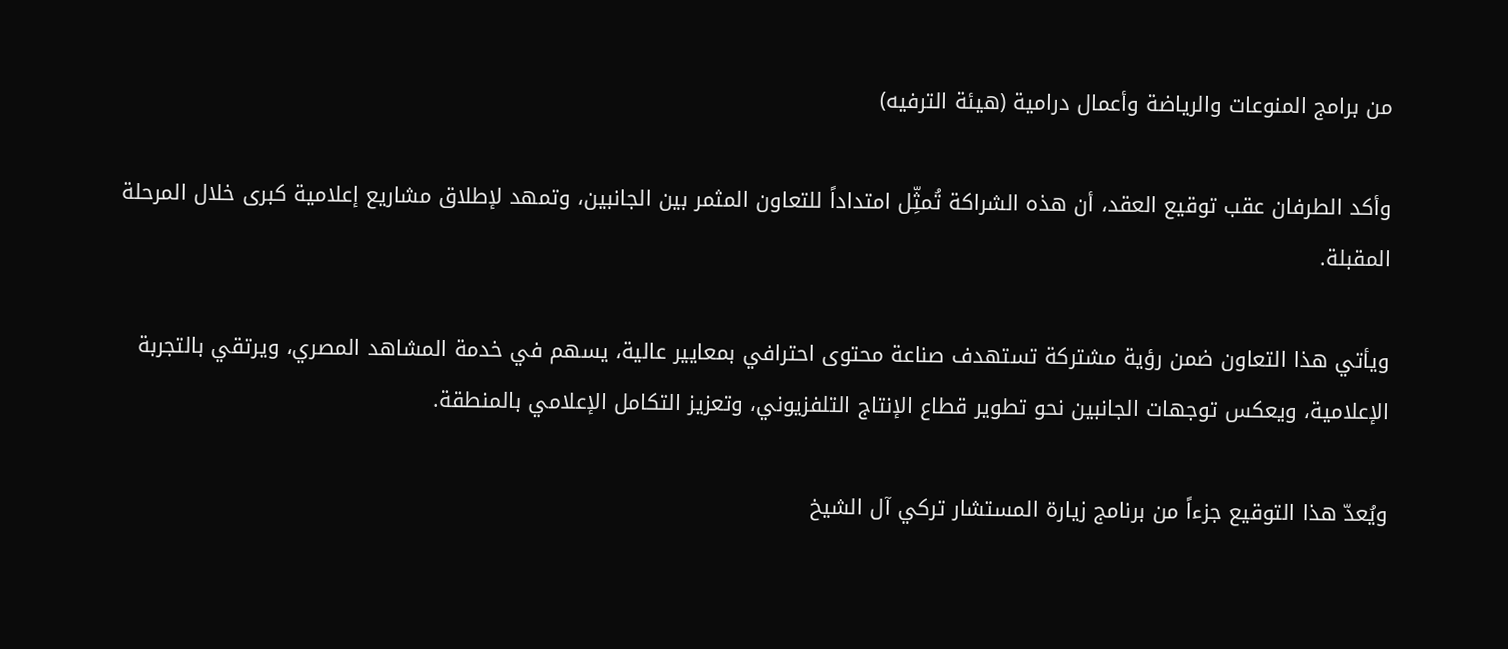من برامج المنوعات والرياضة وأعمال درامية (هيئة الترفيه)

وأكد الطرفان عقب توقيع العقد، أن هذه الشراكة تُمثِّل امتداداً للتعاون المثمر بين الجانبين، وتمهد لإطلاق مشاريع إعلامية كبرى خلال المرحلة المقبلة.

ويأتي هذا التعاون ضمن رؤية مشتركة تستهدف صناعة محتوى احترافي بمعايير عالية، يسهم في خدمة المشاهد المصري، ويرتقي بالتجربة الإعلامية، ويعكس توجهات الجانبين نحو تطوير قطاع الإنتاج التلفزيوني، وتعزيز التكامل الإعلامي بالمنطقة.

ويُعدّ هذا التوقيع جزءاً من برنامج زيارة المستشار تركي آل الشيخ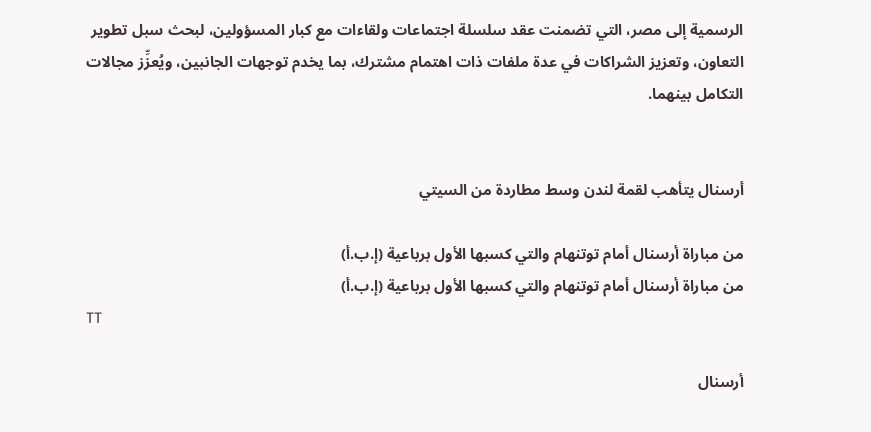الرسمية إلى مصر، التي تضمنت عقد سلسلة اجتماعات ولقاءات مع كبار المسؤولين، لبحث سبل تطوير التعاون، وتعزيز الشراكات في عدة ملفات ذات اهتمام مشترك، بما يخدم توجهات الجانبين، ويُعزِّز مجالات التكامل بينهما.


أرسنال يتأهب لقمة لندن وسط مطاردة من السيتي

من مباراة أرسنال أمام توتنهام والتي كسبها الأول برباعية (إ.ب.أ)
من مباراة أرسنال أمام توتنهام والتي كسبها الأول برباعية (إ.ب.أ)
TT

أرسنال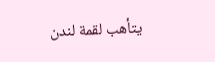يتأهب لقمة لندن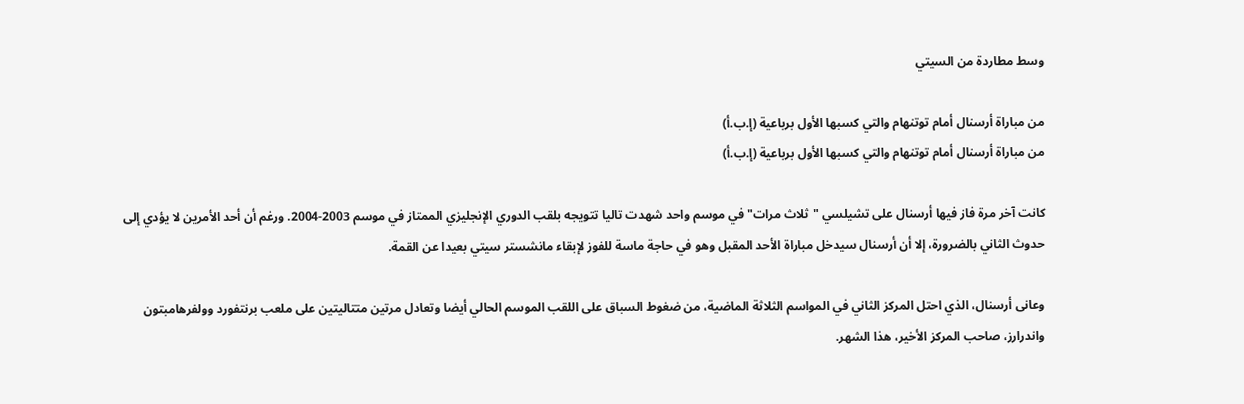وسط مطاردة من السيتي

من مباراة أرسنال أمام توتنهام والتي كسبها الأول برباعية (إ.ب.أ)
من مباراة أرسنال أمام توتنهام والتي كسبها الأول برباعية (إ.ب.أ)

كانت آخر مرة فاز فيها أرسنال على تشيلسي "ثلاث مرات" في موسم واحد شهدت تاليا تتويجه بلقب الدوري الإنجليزي الممتاز في موسم 2003-2004. ورغم أن أحد الأمرين لا يؤدي إلى حدوث الثاني بالضرورة، إلا أن أرسنال سيدخل مباراة الأحد المقبل وهو في حاجة ماسة للفوز لإبقاء مانشستر سيتي بعيدا عن القمة.

وعانى أرسنال، الذي احتل المركز الثاني في المواسم الثلاثة الماضية، من ضغوط السباق على اللقب الموسم الحالي أيضا وتعادل مرتين متتاليتين على ملعب برنتفورد وولفرهامبتون واندرارز، صاحب المركز الأخير، هذا الشهر.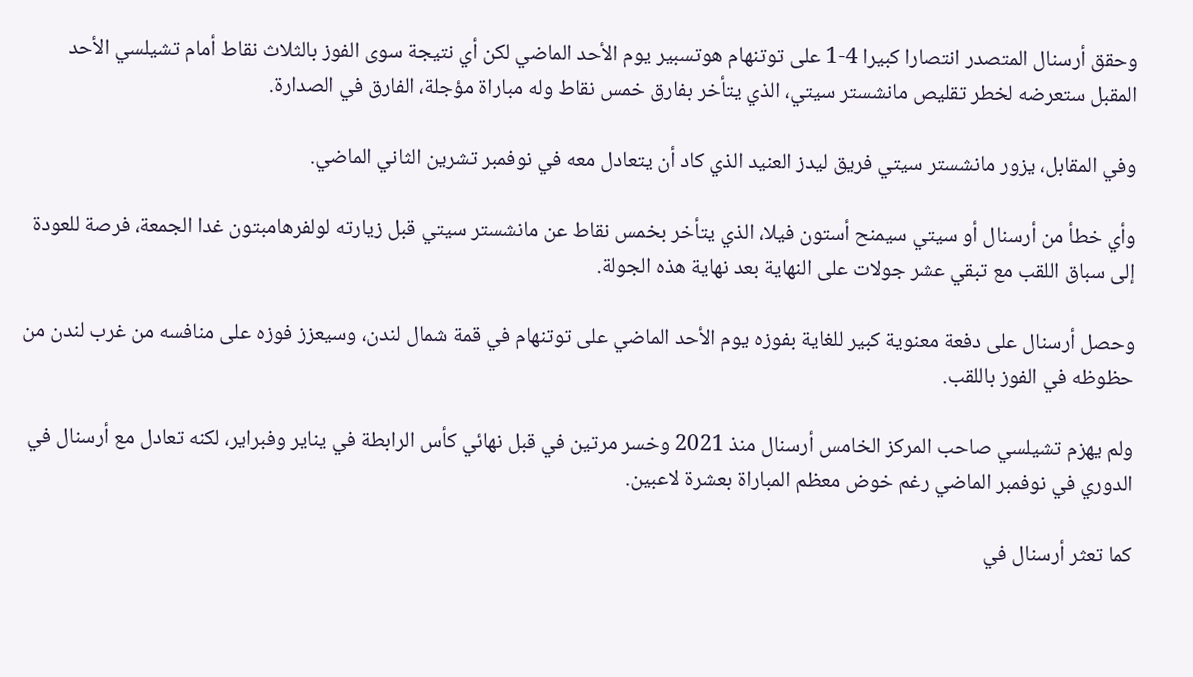وحقق أرسنال المتصدر انتصارا كبيرا 4-1 على توتنهام هوتسبير يوم الأحد الماضي لكن أي نتيجة سوى الفوز بالثلاث نقاط أمام تشيلسي الأحد المقبل ستعرضه لخطر تقليص مانشستر سيتي، الذي يتأخر بفارق خمس نقاط وله مباراة مؤجلة، الفارق في الصدارة.

وفي المقابل، يزور مانشستر سيتي فريق ليدز العنيد الذي كاد أن يتعادل معه في نوفمبر تشرين الثاني الماضي.

وأي خطأ من أرسنال أو سيتي سيمنح أستون فيلا، الذي يتأخر بخمس نقاط عن مانشستر سيتي قبل زيارته لولفرهامبتون غدا الجمعة، فرصة للعودة إلى سباق اللقب مع تبقي عشر جولات على النهاية بعد نهاية هذه الجولة.

وحصل أرسنال على دفعة معنوية كبير للغاية بفوزه يوم الأحد الماضي على توتنهام في قمة شمال لندن، وسيعزز فوزه على منافسه من غرب لندن من حظوظه في الفوز باللقب.

ولم يهزم تشيلسي صاحب المركز الخامس أرسنال منذ 2021 وخسر مرتين في قبل نهائي كأس الرابطة في يناير وفبراير، لكنه تعادل مع أرسنال في الدوري في نوفمبر الماضي رغم خوض معظم المباراة بعشرة لاعبين.

كما تعثر أرسنال في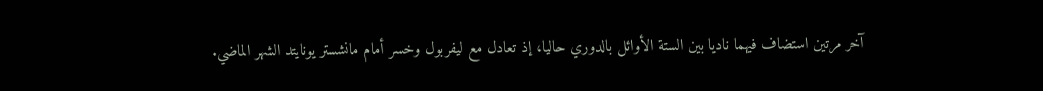آخر مرتين استضاف فيهما ناديا بين الستة الأوائل بالدوري حاليا، إذ تعادل مع ليفربول وخسر أمام مانشستر يونايتد الشهر الماضي.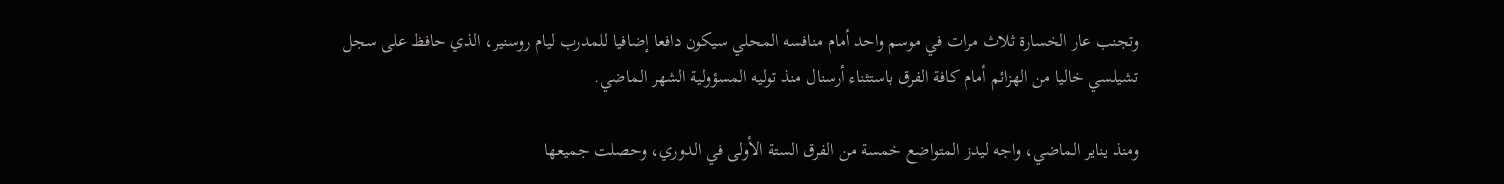وتجنب عار الخسارة ثلاث مرات في موسم واحد أمام منافسه المحلي سيكون دافعا إضافيا للمدرب ليام روسنير، الذي حافظ على سجل تشيلسي خاليا من الهزائم أمام كافة الفرق باستثناء أرسنال منذ توليه المسؤولية الشهر الماضي.

ومنذ يناير الماضي، واجه ليدز المتواضع خمسة من الفرق الستة الأولى في الدوري، وحصلت جميعها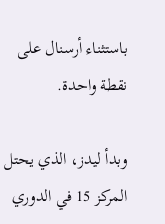باستثناء أرسنال على نقطة واحدة.

وبدأ ليدز، الذي يحتل المركز 15 في الدوري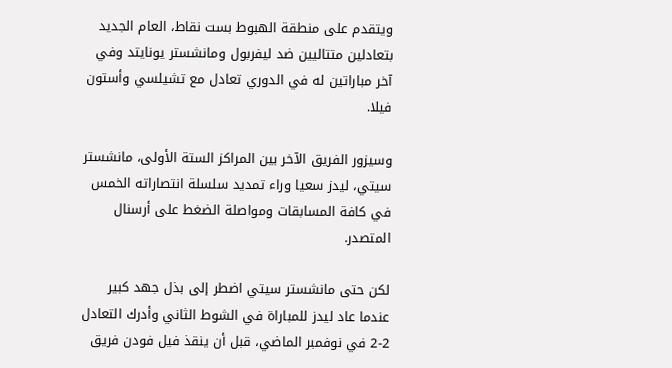ويتقدم على منطقة الهبوط بست نقاط، العام الجديد بتعادلين متتاليين ضد ليفربول ومانشستر يونايتد وفي آخر مباراتين له في الدوري تعادل مع تشيلسي وأستون فيلا.

وسيزور الفريق الآخر بين المراكز الستة الأولى، مانشستر سيتي، ليدز سعيا وراء تمديد سلسلة انتصاراته الخمس في كافة المسابقات ومواصلة الضغط على أرسنال المتصدر.

لكن حتى مانشستر سيتي اضطر إلى بذل جهد كبير عندما عاد ليدز للمباراة في الشوط الثاني وأدرك التعادل 2-2 في نوفمبر الماضي، قبل أن ينقذ فيل فودن فريق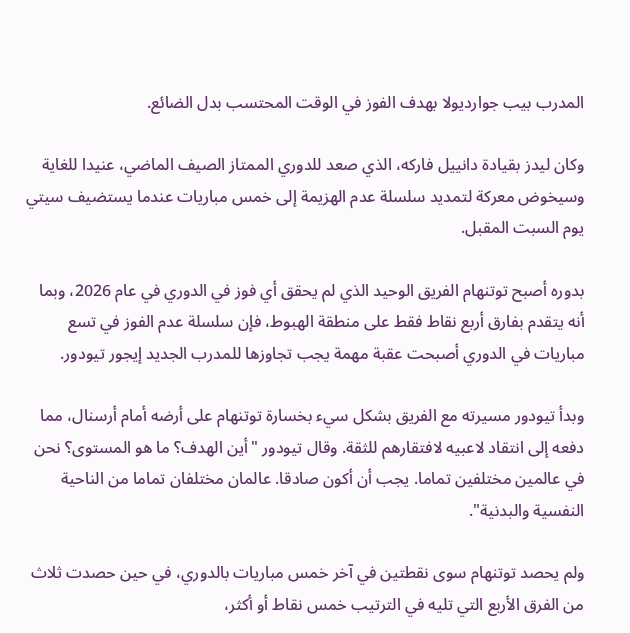المدرب بيب جوارديولا بهدف الفوز في الوقت المحتسب بدل الضائع.

وكان ليدز بقيادة دانييل فاركه، الذي صعد للدوري الممتاز الصيف الماضي، عنيدا للغاية وسيخوض معركة لتمديد سلسلة عدم الهزيمة إلى خمس مباريات عندما يستضيف سيتي يوم السبت المقبل.

بدوره أصبح توتنهام الفريق الوحيد الذي لم يحقق أي فوز في الدوري في عام 2026، وبما أنه يتقدم بفارق أربع نقاط فقط على منطقة الهبوط، فإن سلسلة عدم الفوز في تسع مباريات في الدوري أصبحت عقبة مهمة يجب تجاوزها للمدرب الجديد إيجور تيودور.

وبدأ تيودور مسيرته مع الفريق بشكل سيء بخسارة توتنهام على أرضه أمام أرسنال، مما دفعه إلى انتقاد لاعبيه لافتقارهم للثقة. وقال تيودور "أين الهدف؟ ما هو المستوى؟ نحن في عالمين مختلفين تماما. يجب أن أكون صادقا. عالمان مختلفان تماما من الناحية النفسية والبدنية".

ولم يحصد توتنهام سوى نقطتين في آخر خمس مباريات بالدوري، في حين حصدت ثلاث من الفرق الأربع التي تليه في الترتيب خمس نقاط أو أكثر،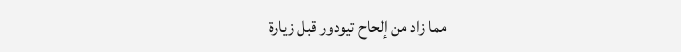مما زاد من إلحاح تيودور قبل زيارة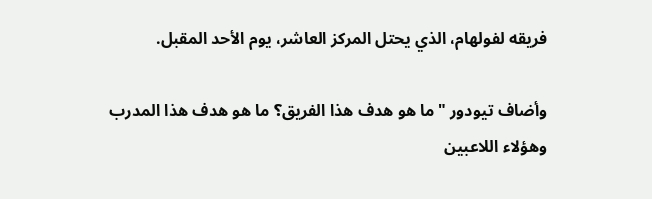فريقه لفولهام، الذي يحتل المركز العاشر، يوم الأحد المقبل.

وأضاف تيودور "ما هو هدف هذا الفريق؟ ما هو هدف هذا المدرب وهؤلاء اللاعبين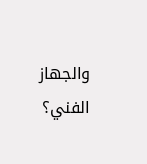والجهاز الفني؟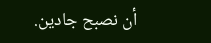أن نصبح جادين.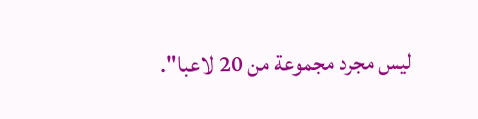ليس مجرد مجموعة من 20 لاعبا".